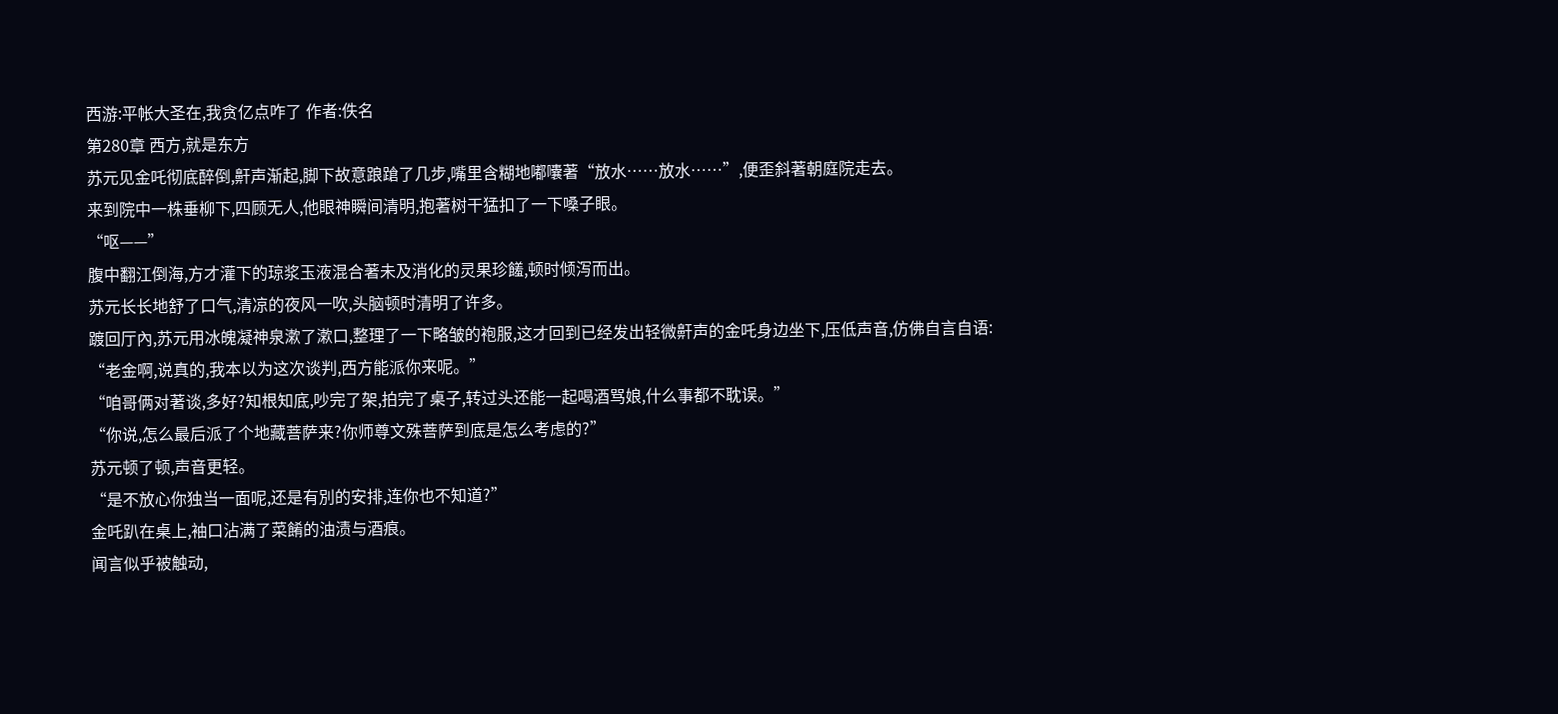西游:平帐大圣在,我贪亿点咋了 作者:佚名
第280章 西方,就是东方
苏元见金吒彻底醉倒,鼾声渐起,脚下故意踉蹌了几步,嘴里含糊地嘟囔著“放水……放水……”,便歪斜著朝庭院走去。
来到院中一株垂柳下,四顾无人,他眼神瞬间清明,抱著树干猛扣了一下嗓子眼。
“呕——”
腹中翻江倒海,方才灌下的琼浆玉液混合著未及消化的灵果珍饈,顿时倾泻而出。
苏元长长地舒了口气,清凉的夜风一吹,头脑顿时清明了许多。
踱回厅內,苏元用冰魄凝神泉漱了漱口,整理了一下略皱的袍服,这才回到已经发出轻微鼾声的金吒身边坐下,压低声音,仿佛自言自语:
“老金啊,说真的,我本以为这次谈判,西方能派你来呢。”
“咱哥俩对著谈,多好?知根知底,吵完了架,拍完了桌子,转过头还能一起喝酒骂娘,什么事都不耽误。”
“你说,怎么最后派了个地藏菩萨来?你师尊文殊菩萨到底是怎么考虑的?”
苏元顿了顿,声音更轻。
“是不放心你独当一面呢,还是有別的安排,连你也不知道?”
金吒趴在桌上,袖口沾满了菜餚的油渍与酒痕。
闻言似乎被触动,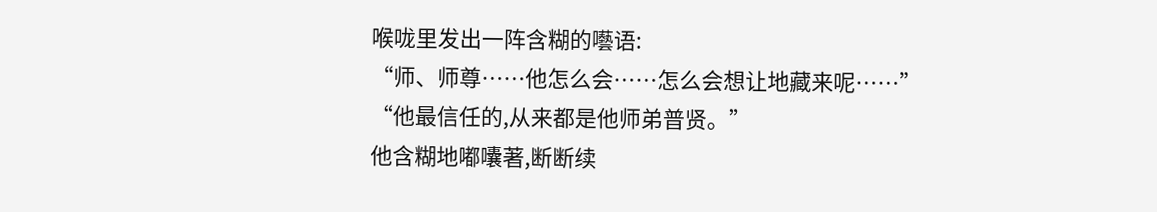喉咙里发出一阵含糊的囈语:
“师、师尊……他怎么会……怎么会想让地藏来呢……”
“他最信任的,从来都是他师弟普贤。”
他含糊地嘟囔著,断断续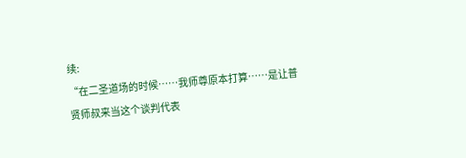续:
“在二圣道场的时候……我师尊原本打算……是让普贤师叔来当这个谈判代表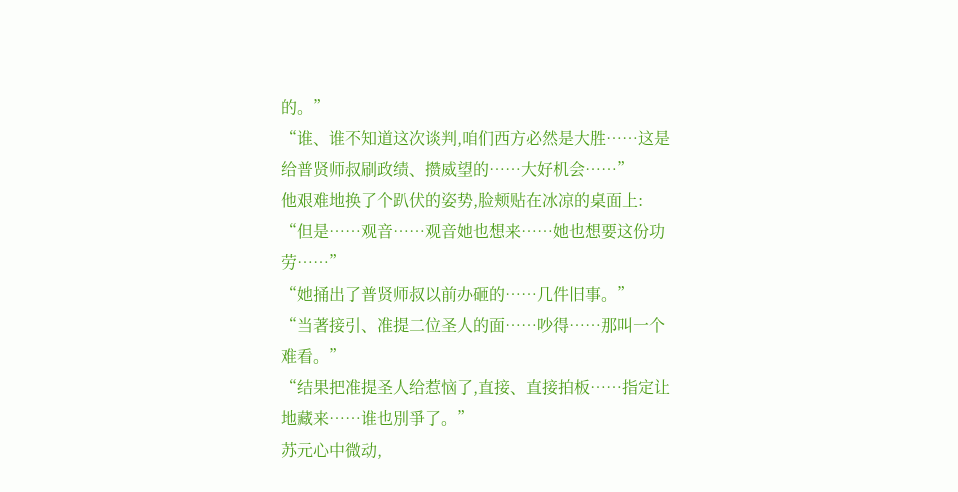的。”
“谁、谁不知道这次谈判,咱们西方必然是大胜……这是给普贤师叔刷政绩、攒威望的……大好机会……”
他艰难地换了个趴伏的姿势,脸颊贴在冰凉的桌面上:
“但是……观音……观音她也想来……她也想要这份功劳……”
“她捅出了普贤师叔以前办砸的……几件旧事。”
“当著接引、准提二位圣人的面……吵得……那叫一个难看。”
“结果把准提圣人给惹恼了,直接、直接拍板……指定让地藏来……谁也別爭了。”
苏元心中微动,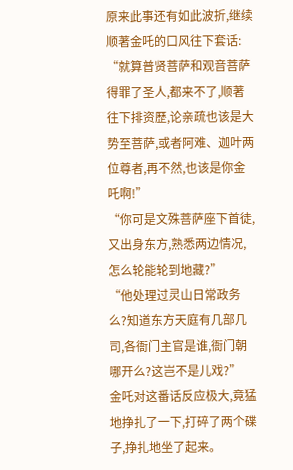原来此事还有如此波折,继续顺著金吒的口风往下套话:
“就算普贤菩萨和观音菩萨得罪了圣人,都来不了,顺著往下排资歷,论亲疏也该是大势至菩萨,或者阿难、迦叶两位尊者,再不然,也该是你金吒啊!”
“你可是文殊菩萨座下首徒,又出身东方,熟悉两边情况,怎么轮能轮到地藏?”
“他处理过灵山日常政务么?知道东方天庭有几部几司,各衙门主官是谁,衙门朝哪开么?这岂不是儿戏?”
金吒对这番话反应极大,竟猛地挣扎了一下,打碎了两个碟子,挣扎地坐了起来。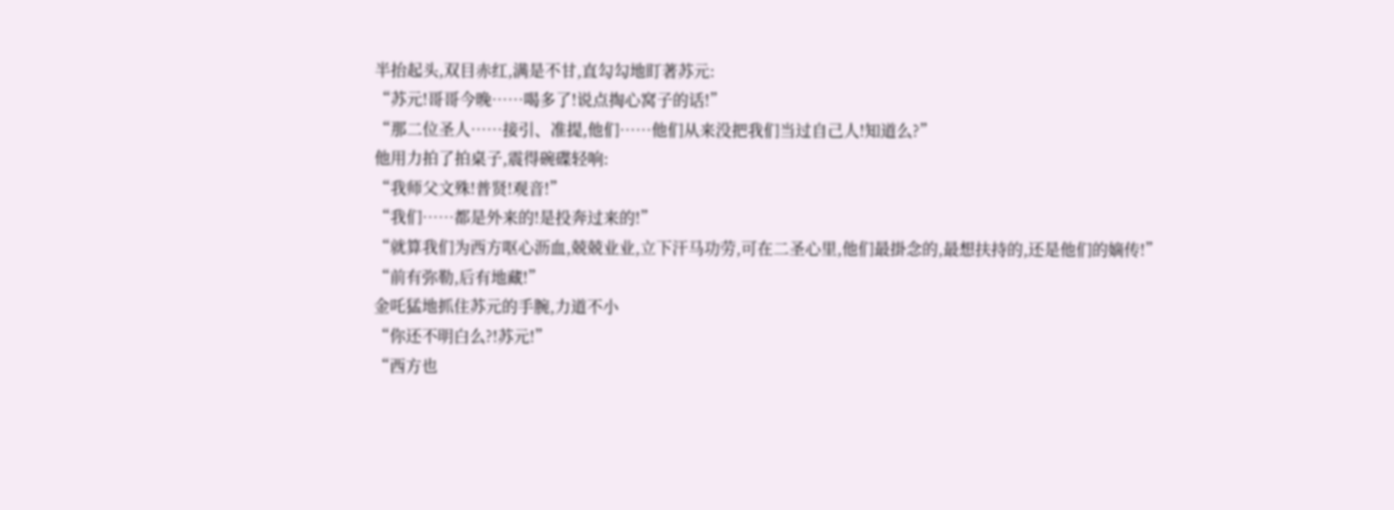半抬起头,双目赤红,满是不甘,直勾勾地盯著苏元:
“苏元!哥哥今晚……喝多了!说点掏心窝子的话!”
“那二位圣人……接引、准提,他们……他们从来没把我们当过自己人!知道么?”
他用力拍了拍桌子,震得碗碟轻响:
“我师父文殊!普贤!观音!”
“我们……都是外来的!是投奔过来的!”
“就算我们为西方呕心沥血,兢兢业业,立下汗马功劳,可在二圣心里,他们最掛念的,最想扶持的,还是他们的嫡传!”
“前有弥勒,后有地藏!”
金吒猛地抓住苏元的手腕,力道不小
“你还不明白么?!苏元!”
“西方也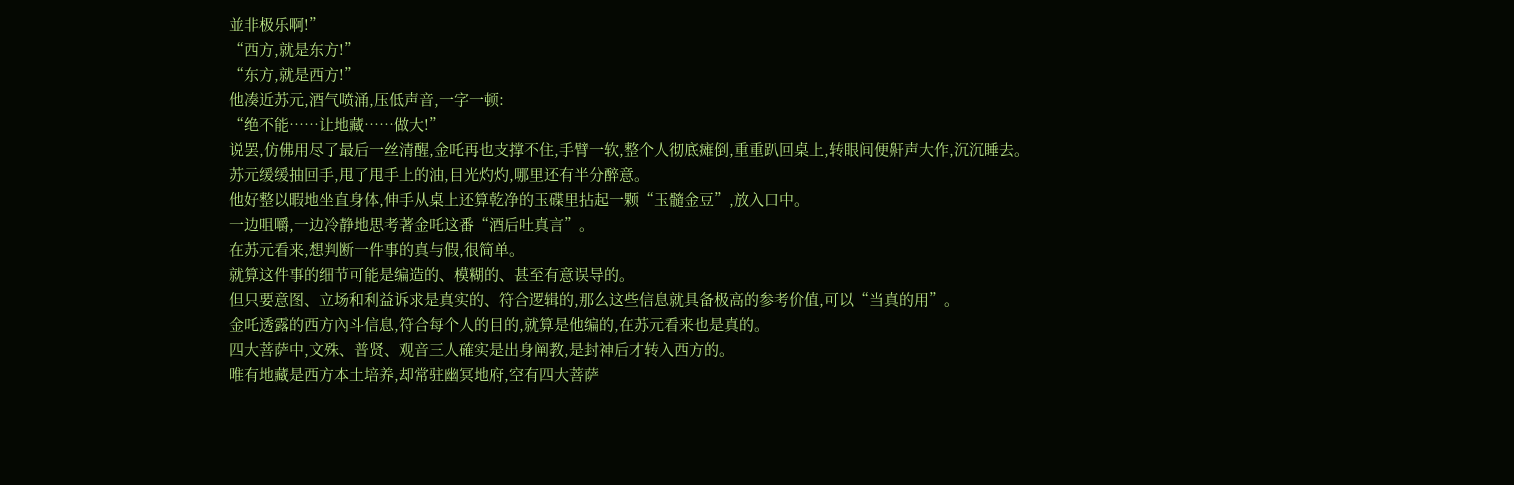並非极乐啊!”
“西方,就是东方!”
“东方,就是西方!”
他凑近苏元,酒气喷涌,压低声音,一字一顿:
“绝不能……让地藏……做大!”
说罢,仿佛用尽了最后一丝清醒,金吒再也支撑不住,手臂一软,整个人彻底瘫倒,重重趴回桌上,转眼间便鼾声大作,沉沉睡去。
苏元缓缓抽回手,甩了甩手上的油,目光灼灼,哪里还有半分醉意。
他好整以暇地坐直身体,伸手从桌上还算乾净的玉碟里拈起一颗“玉髓金豆”,放入口中。
一边咀嚼,一边冷静地思考著金吒这番“酒后吐真言”。
在苏元看来,想判断一件事的真与假,很简单。
就算这件事的细节可能是编造的、模糊的、甚至有意误导的。
但只要意图、立场和利益诉求是真实的、符合逻辑的,那么这些信息就具备极高的参考价值,可以“当真的用”。
金吒透露的西方內斗信息,符合每个人的目的,就算是他编的,在苏元看来也是真的。
四大菩萨中,文殊、普贤、观音三人確实是出身阐教,是封神后才转入西方的。
唯有地藏是西方本土培养,却常驻幽冥地府,空有四大菩萨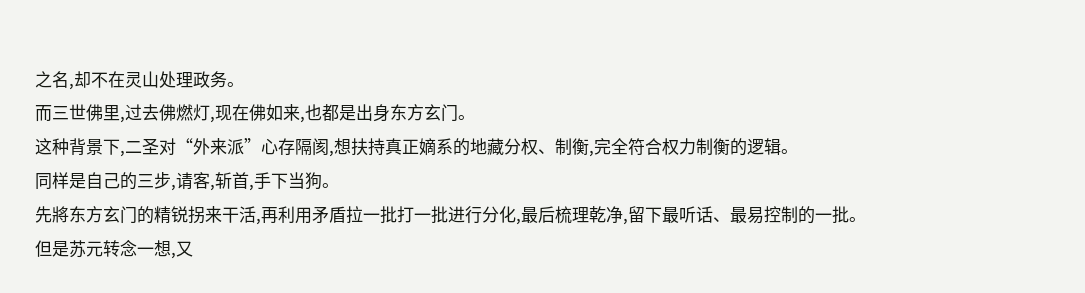之名,却不在灵山处理政务。
而三世佛里,过去佛燃灯,现在佛如来,也都是出身东方玄门。
这种背景下,二圣对“外来派”心存隔阂,想扶持真正嫡系的地藏分权、制衡,完全符合权力制衡的逻辑。
同样是自己的三步,请客,斩首,手下当狗。
先將东方玄门的精锐拐来干活,再利用矛盾拉一批打一批进行分化,最后梳理乾净,留下最听话、最易控制的一批。
但是苏元转念一想,又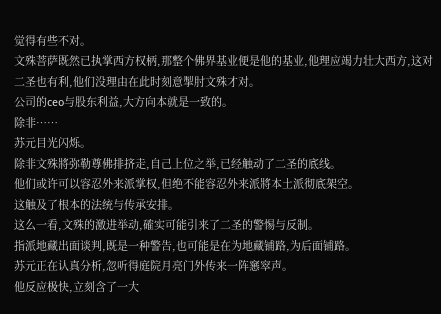觉得有些不对。
文殊菩萨既然已执掌西方权柄,那整个佛界基业便是他的基业,他理应竭力壮大西方,这对二圣也有利,他们没理由在此时刻意掣肘文殊才对。
公司的ceo与股东利益,大方向本就是一致的。
除非……
苏元目光闪烁。
除非文殊將弥勒尊佛排挤走,自己上位之举,已经触动了二圣的底线。
他们或许可以容忍外来派掌权,但绝不能容忍外来派將本土派彻底架空。
这触及了根本的法统与传承安排。
这么一看,文殊的激进举动,確实可能引来了二圣的警惕与反制。
指派地藏出面谈判,既是一种警告,也可能是在为地藏铺路,为后面铺路。
苏元正在认真分析,忽听得庭院月亮门外传来一阵窸窣声。
他反应极快,立刻含了一大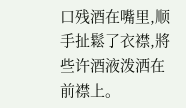口残酒在嘴里,顺手扯鬆了衣襟,將些许酒液泼洒在前襟上。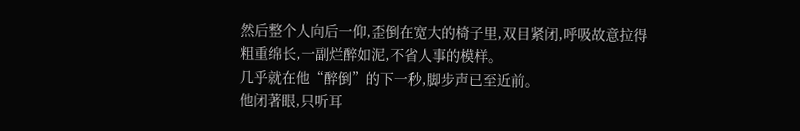然后整个人向后一仰,歪倒在宽大的椅子里,双目紧闭,呼吸故意拉得粗重绵长,一副烂醉如泥,不省人事的模样。
几乎就在他“醉倒”的下一秒,脚步声已至近前。
他闭著眼,只听耳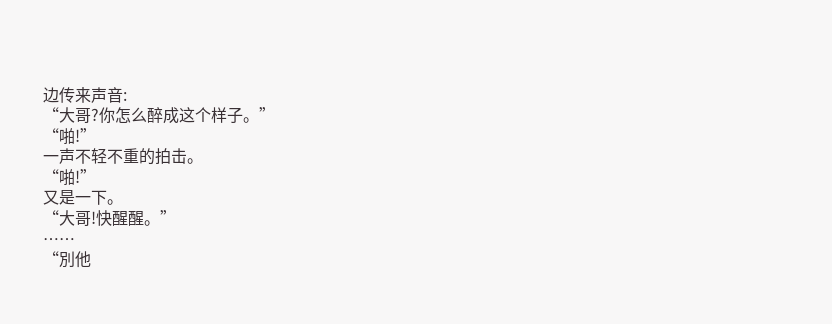边传来声音:
“大哥?你怎么醉成这个样子。”
“啪!”
一声不轻不重的拍击。
“啪!”
又是一下。
“大哥!快醒醒。”
……
“別他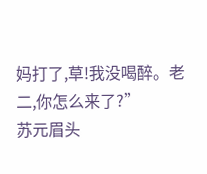妈打了,草!我没喝醉。老二,你怎么来了?”
苏元眉头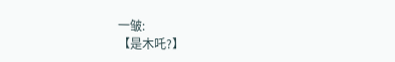一皱:
【是木吒?】